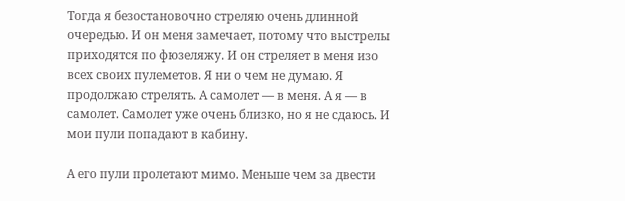Тогда я безостановочно стреляю очень длинной очередью. И он меня замечает, потому что выстрелы приходятся по фюзеляжу. И он стреляет в меня изо всех своих пулеметов. Я ни о чем не думаю. Я продолжаю стрелять. А самолет — в меня. А я — в самолет. Самолет уже очень близко, но я не сдаюсь. И мои пули попадают в кабину.

А его пули пролетают мимо. Меньше чем за двести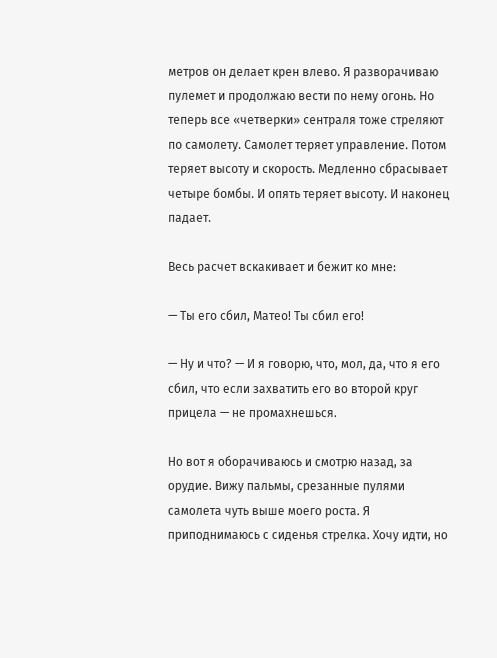метров он делает крен влево. Я разворачиваю пулемет и продолжаю вести по нему огонь. Но теперь все «четверки» сентраля тоже стреляют по самолету. Самолет теряет управление. Потом теряет высоту и скорость. Медленно сбрасывает четыре бомбы. И опять теряет высоту. И наконец падает.

Весь расчет вскакивает и бежит ко мне:

— Ты его сбил, Матео! Ты сбил его!

— Ну и что? — И я говорю, что, мол, да, что я его сбил, что если захватить его во второй круг прицела — не промахнешься.

Но вот я оборачиваюсь и смотрю назад, за орудие. Вижу пальмы, срезанные пулями самолета чуть выше моего роста. Я приподнимаюсь с сиденья стрелка. Хочу идти, но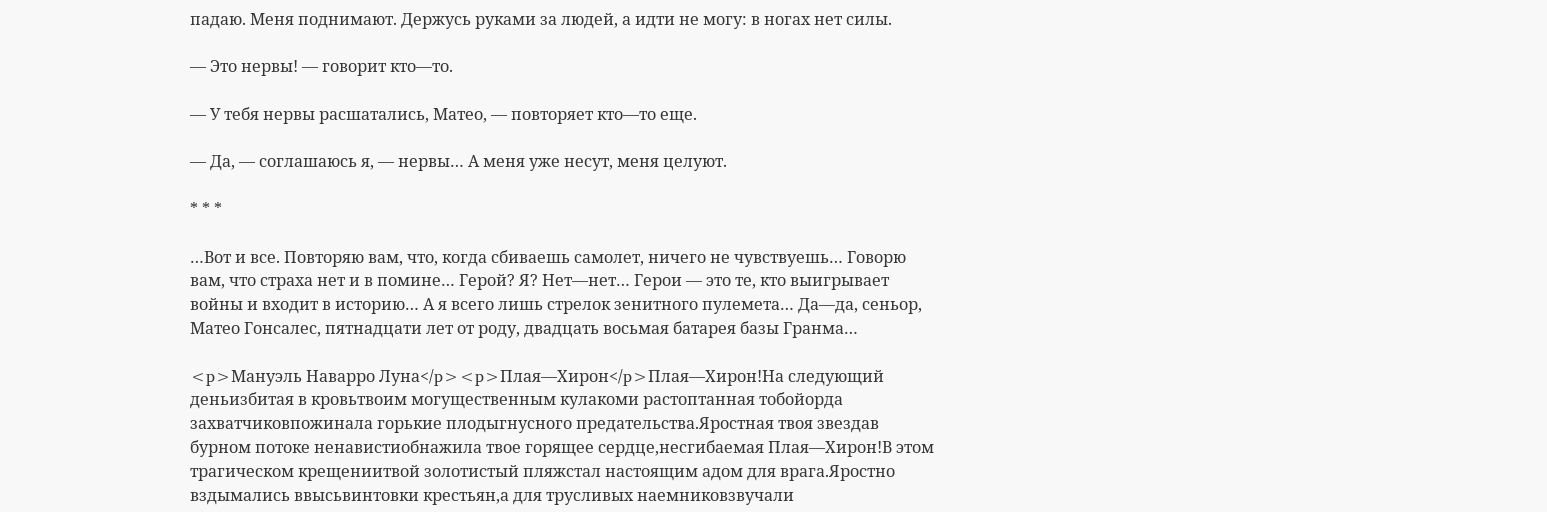падаю. Меня поднимают. Держусь руками за людей, а идти не могу: в ногах нет силы.

— Это нервы! — говорит кто—то.

— У тебя нервы расшатались, Матео, — повторяет кто—то еще.

— Да, — соглашаюсь я, — нервы… А меня уже несут, меня целуют.

* * *

…Вот и все. Повторяю вам, что, когда сбиваешь самолет, ничего не чувствуешь… Говорю вам, что страха нет и в помине… Герой? Я? Нет—нет… Герои — это те, кто выигрывает войны и входит в историю… А я всего лишь стрелок зенитного пулемета… Да—да, сеньор, Матео Гонсалес, пятнадцати лет от роду, двадцать восьмая батарея базы Гранма…

<p>Мануэль Наварро Луна</p><p>Плая—Хирон</p>Плая—Хирон!На следующий деньизбитая в кровьтвоим могущественным кулакоми растоптанная тобойорда захватчиковпожинала горькие плодыгнусного предательства.Яростная твоя звездав бурном потоке ненавистиобнажила твое горящее сердце,несгибаемая Плая—Хирон!В этом трагическом крещениитвой золотистый пляжстал настоящим адом для врага.Яростно вздымались ввысьвинтовки крестьян,а для трусливых наемниковзвучали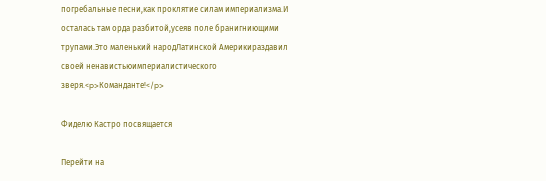погребальные песни,как проклятие силам империализма.И осталась там орда разбитой,усеяв поле бранигниющими трупами.Это маленький народЛатинской Америкираздавил своей ненавистьюимпериалистического зверя.<p>Команданте!</p>

Фиделю Кастро посвящается

Перейти на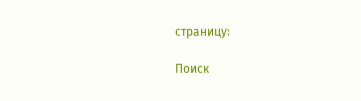страницу:

Поиск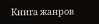Книга жанров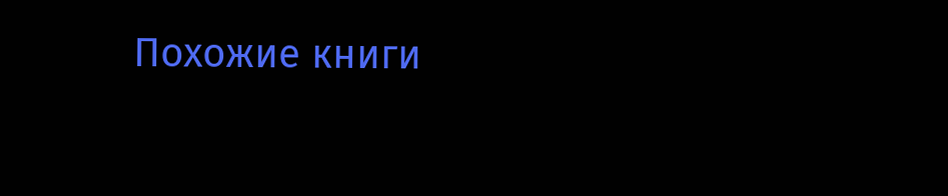Похожие книги